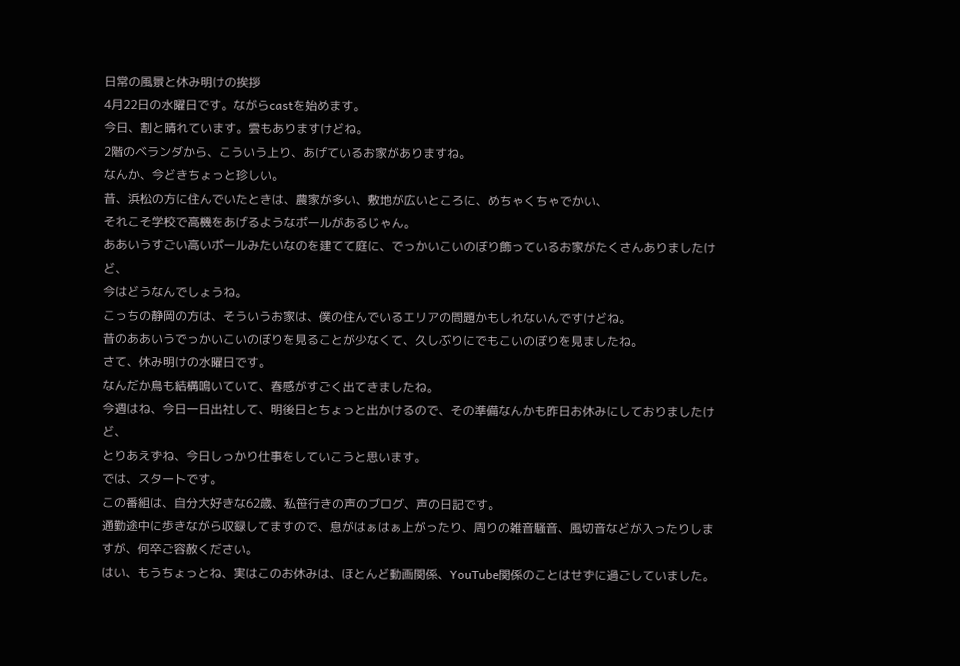日常の風景と休み明けの挨拶
4月22日の水曜日です。ながらcastを始めます。
今日、割と晴れています。雲もありますけどね。
2階のベランダから、こういう上り、あげているお家がありますね。
なんか、今どきちょっと珍しい。
昔、浜松の方に住んでいたときは、農家が多い、敷地が広いところに、めちゃくちゃでかい、
それこそ学校で高機をあげるようなポールがあるじゃん。
ああいうすごい高いポールみたいなのを建てて庭に、でっかいこいのぼり飾っているお家がたくさんありましたけど、
今はどうなんでしょうね。
こっちの静岡の方は、そういうお家は、僕の住んでいるエリアの問題かもしれないんですけどね。
昔のああいうでっかいこいのぼりを見ることが少なくて、久しぶりにでもこいのぼりを見ましたね。
さて、休み明けの水曜日です。
なんだか鳥も結構鳴いていて、春感がすごく出てきましたね。
今週はね、今日一日出社して、明後日とちょっと出かけるので、その準備なんかも昨日お休みにしておりましたけど、
とりあえずね、今日しっかり仕事をしていこうと思います。
では、スタートです。
この番組は、自分大好きな62歳、私笹行きの声のブログ、声の日記です。
通勤途中に歩きながら収録してますので、息がはぁはぁ上がったり、周りの雑音騒音、風切音などが入ったりしますが、何卒ご容赦ください。
はい、もうちょっとね、実はこのお休みは、ほとんど動画関係、YouTube関係のことはせずに過ごしていました。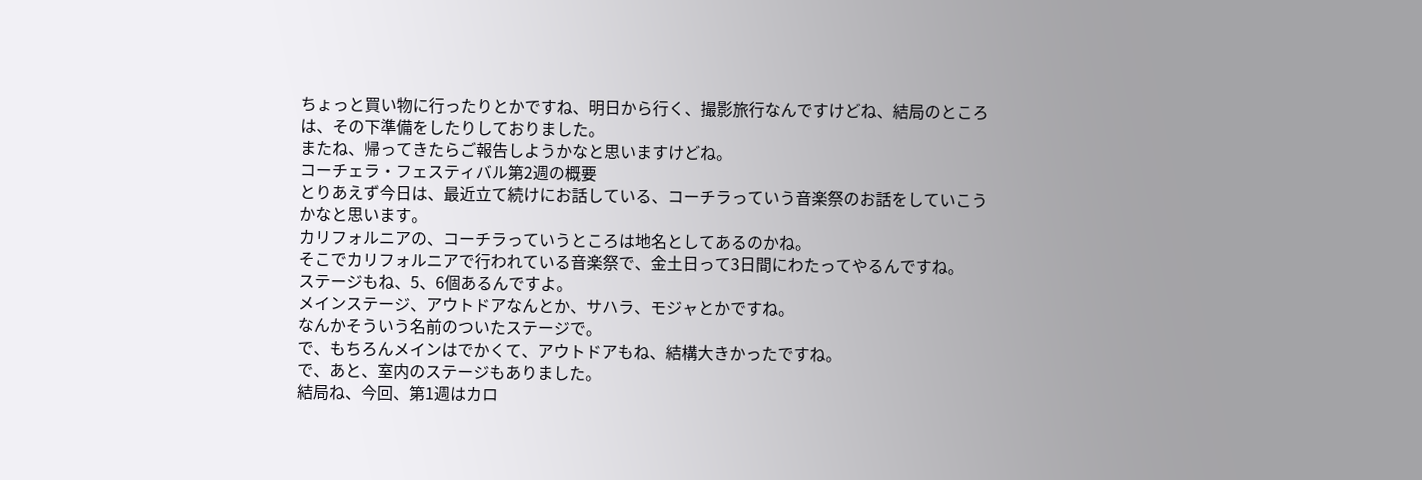ちょっと買い物に行ったりとかですね、明日から行く、撮影旅行なんですけどね、結局のところは、その下準備をしたりしておりました。
またね、帰ってきたらご報告しようかなと思いますけどね。
コーチェラ・フェスティバル第2週の概要
とりあえず今日は、最近立て続けにお話している、コーチラっていう音楽祭のお話をしていこうかなと思います。
カリフォルニアの、コーチラっていうところは地名としてあるのかね。
そこでカリフォルニアで行われている音楽祭で、金土日って3日間にわたってやるんですね。
ステージもね、5、6個あるんですよ。
メインステージ、アウトドアなんとか、サハラ、モジャとかですね。
なんかそういう名前のついたステージで。
で、もちろんメインはでかくて、アウトドアもね、結構大きかったですね。
で、あと、室内のステージもありました。
結局ね、今回、第1週はカロ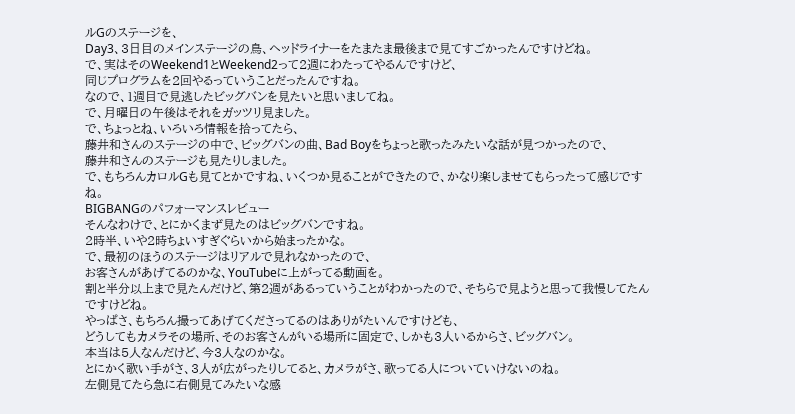ルGのステージを、
Day3、3日目のメインステージの鳥、ヘッドライナーをたまたま最後まで見てすごかったんですけどね。
で、実はそのWeekend1とWeekend2って2週にわたってやるんですけど、
同じプログラムを2回やるっていうことだったんですね。
なので、1週目で見逃したビッグバンを見たいと思いましてね。
で、月曜日の午後はそれをガッツリ見ました。
で、ちょっとね、いろいろ情報を拾ってたら、
藤井和さんのステージの中で、ビッグバンの曲、Bad Boyをちょっと歌ったみたいな話が見つかったので、
藤井和さんのステージも見たりしました。
で、もちろんカロルGも見てとかですね、いくつか見ることができたので、かなり楽しませてもらったって感じですね。
BIGBANGのパフォーマンスレビュー
そんなわけで、とにかくまず見たのはビッグバンですね。
2時半、いや2時ちょいすぎぐらいから始まったかな。
で、最初のほうのステージはリアルで見れなかったので、
お客さんがあげてるのかな、YouTubeに上がってる動画を。
割と半分以上まで見たんだけど、第2週があるっていうことがわかったので、そちらで見ようと思って我慢してたんですけどね。
やっぱさ、もちろん撮ってあげてくださってるのはありがたいんですけども、
どうしてもカメラその場所、そのお客さんがいる場所に固定で、しかも3人いるからさ、ビッグバン。
本当は5人なんだけど、今3人なのかな。
とにかく歌い手がさ、3人が広がったりしてると、カメラがさ、歌ってる人についていけないのね。
左側見てたら急に右側見てみたいな感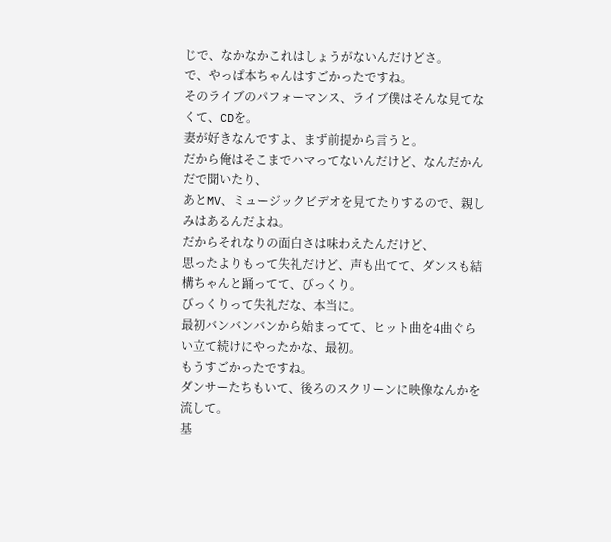じで、なかなかこれはしょうがないんだけどさ。
で、やっぱ本ちゃんはすごかったですね。
そのライブのパフォーマンス、ライブ僕はそんな見てなくて、CDを。
妻が好きなんですよ、まず前提から言うと。
だから俺はそこまでハマってないんだけど、なんだかんだで聞いたり、
あとMV、ミュージックビデオを見てたりするので、親しみはあるんだよね。
だからそれなりの面白さは味わえたんだけど、
思ったよりもって失礼だけど、声も出てて、ダンスも結構ちゃんと踊ってて、びっくり。
びっくりって失礼だな、本当に。
最初バンバンバンから始まってて、ヒット曲を4曲ぐらい立て続けにやったかな、最初。
もうすごかったですね。
ダンサーたちもいて、後ろのスクリーンに映像なんかを流して。
基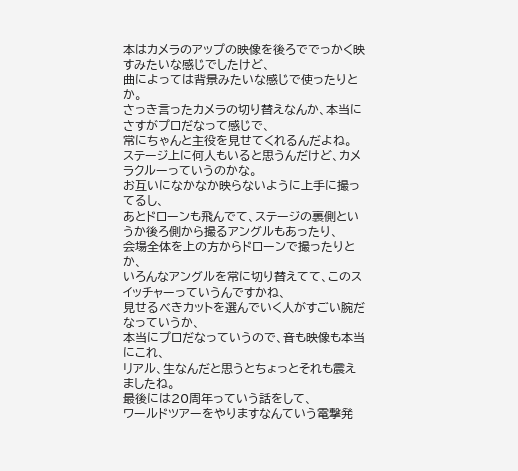本はカメラのアップの映像を後ろででっかく映すみたいな感じでしたけど、
曲によっては背景みたいな感じで使ったりとか。
さっき言ったカメラの切り替えなんか、本当にさすがプロだなって感じで、
常にちゃんと主役を見せてくれるんだよね。
ステージ上に何人もいると思うんだけど、カメラクルーっていうのかな。
お互いになかなか映らないように上手に撮ってるし、
あとドローンも飛んでて、ステージの裏側というか後ろ側から撮るアングルもあったり、
会場全体を上の方からドローンで撮ったりとか、
いろんなアングルを常に切り替えてて、このスイッチャーっていうんですかね、
見せるべきカットを選んでいく人がすごい腕だなっていうか、
本当にプロだなっていうので、音も映像も本当にこれ、
リアル、生なんだと思うとちょっとそれも震えましたね。
最後には20周年っていう話をして、
ワールドツアーをやりますなんていう電撃発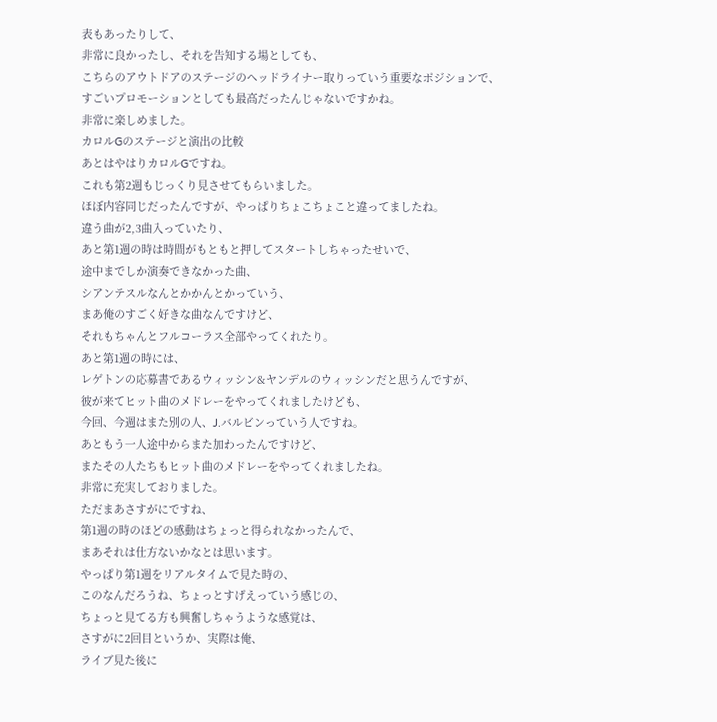表もあったりして、
非常に良かったし、それを告知する場としても、
こちらのアウトドアのステージのヘッドライナー取りっていう重要なポジションで、
すごいプロモーションとしても最高だったんじゃないですかね。
非常に楽しめました。
カロルGのステージと演出の比較
あとはやはりカロルGですね。
これも第2週もじっくり見させてもらいました。
ほぼ内容同じだったんですが、やっぱりちょこちょこと違ってましたね。
違う曲が2,3曲入っていたり、
あと第1週の時は時間がもともと押してスタートしちゃったせいで、
途中までしか演奏できなかった曲、
シアンテスルなんとかかんとかっていう、
まあ俺のすごく好きな曲なんですけど、
それもちゃんとフルコーラス全部やってくれたり。
あと第1週の時には、
レゲトンの応募書であるウィッシン&ヤンデルのウィッシンだと思うんですが、
彼が来てヒット曲のメドレーをやってくれましたけども、
今回、今週はまた別の人、J.バルビンっていう人ですね。
あともう一人途中からまた加わったんですけど、
またその人たちもヒット曲のメドレーをやってくれましたね。
非常に充実しておりました。
ただまあさすがにですね、
第1週の時のほどの感動はちょっと得られなかったんで、
まあそれは仕方ないかなとは思います。
やっぱり第1週をリアルタイムで見た時の、
このなんだろうね、ちょっとすげえっていう感じの、
ちょっと見てる方も興奮しちゃうような感覚は、
さすがに2回目というか、実際は俺、
ライブ見た後に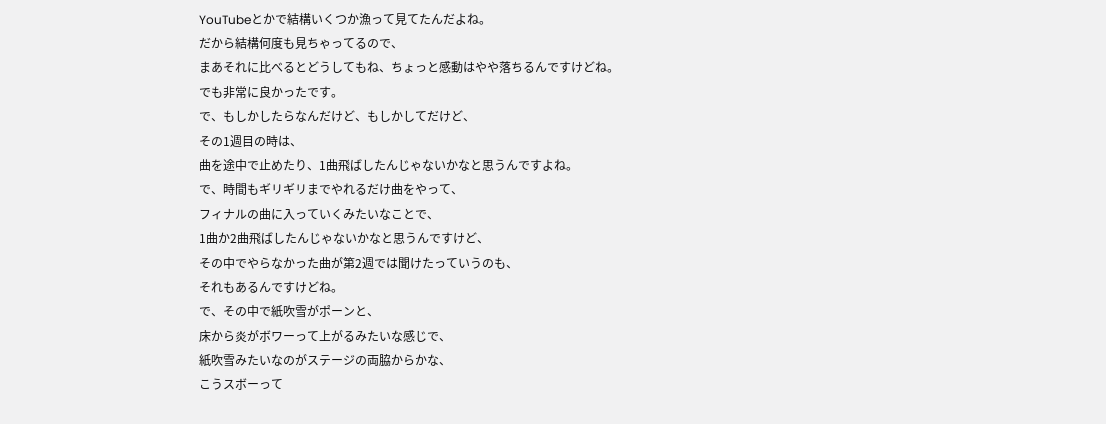YouTubeとかで結構いくつか漁って見てたんだよね。
だから結構何度も見ちゃってるので、
まあそれに比べるとどうしてもね、ちょっと感動はやや落ちるんですけどね。
でも非常に良かったです。
で、もしかしたらなんだけど、もしかしてだけど、
その1週目の時は、
曲を途中で止めたり、1曲飛ばしたんじゃないかなと思うんですよね。
で、時間もギリギリまでやれるだけ曲をやって、
フィナルの曲に入っていくみたいなことで、
1曲か2曲飛ばしたんじゃないかなと思うんですけど、
その中でやらなかった曲が第2週では聞けたっていうのも、
それもあるんですけどね。
で、その中で紙吹雪がポーンと、
床から炎がボワーって上がるみたいな感じで、
紙吹雪みたいなのがステージの両脇からかな、
こうスボーって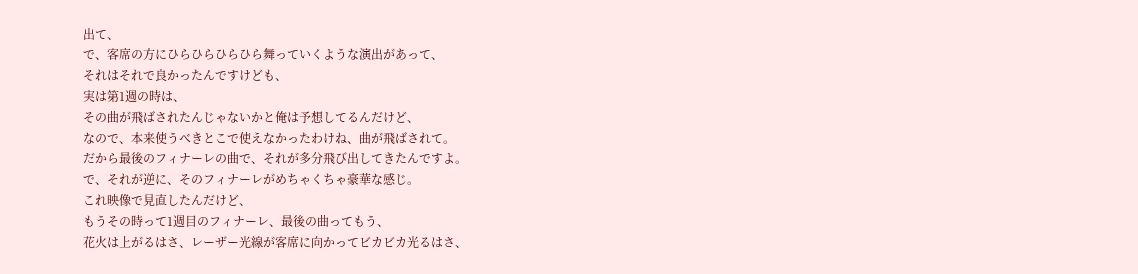出て、
で、客席の方にひらひらひらひら舞っていくような演出があって、
それはそれで良かったんですけども、
実は第1週の時は、
その曲が飛ばされたんじゃないかと俺は予想してるんだけど、
なので、本来使うべきとこで使えなかったわけね、曲が飛ばされて。
だから最後のフィナーレの曲で、それが多分飛び出してきたんですよ。
で、それが逆に、そのフィナーレがめちゃくちゃ豪華な感じ。
これ映像で見直したんだけど、
もうその時って1週目のフィナーレ、最後の曲ってもう、
花火は上がるはさ、レーザー光線が客席に向かってビカビカ光るはさ、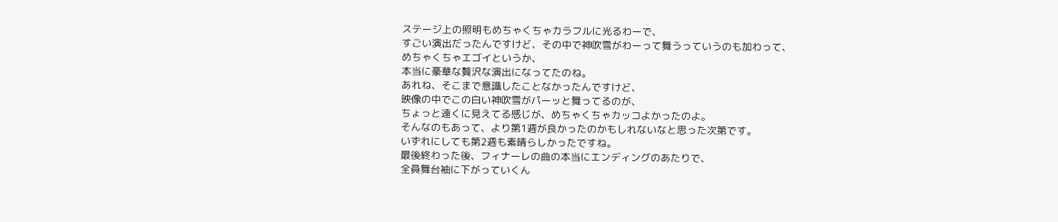ステージ上の照明もめちゃくちゃカラフルに光るわーで、
すごい演出だったんですけど、その中で神吹雪がわーって舞うっていうのも加わって、
めちゃくちゃエゴイというか、
本当に豪華な贅沢な演出になってたのね。
あれね、そこまで意識したことなかったんですけど、
映像の中でこの白い神吹雪がパーッと舞ってるのが、
ちょっと遠くに見えてる感じが、めちゃくちゃカッコよかったのよ。
そんなのもあって、より第1週が良かったのかもしれないなと思った次第です。
いずれにしても第2週も素晴らしかったですね。
最後終わった後、フィナーレの曲の本当にエンディングのあたりで、
全員舞台袖に下がっていくん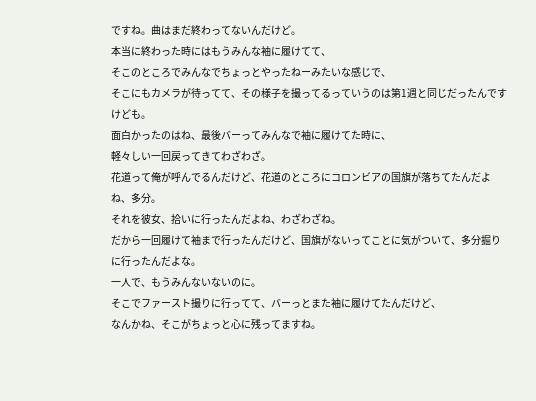ですね。曲はまだ終わってないんだけど。
本当に終わった時にはもうみんな袖に履けてて、
そこのところでみんなでちょっとやったねーみたいな感じで、
そこにもカメラが待ってて、その様子を撮ってるっていうのは第1週と同じだったんですけども。
面白かったのはね、最後バーってみんなで袖に履けてた時に、
軽々しい一回戻ってきてわざわざ。
花道って俺が呼んでるんだけど、花道のところにコロンビアの国旗が落ちてたんだよね、多分。
それを彼女、拾いに行ったんだよね、わざわざね。
だから一回履けて袖まで行ったんだけど、国旗がないってことに気がついて、多分掘りに行ったんだよな。
一人で、もうみんないないのに。
そこでファースト撮りに行ってて、バーっとまた袖に履けてたんだけど、
なんかね、そこがちょっと心に残ってますね。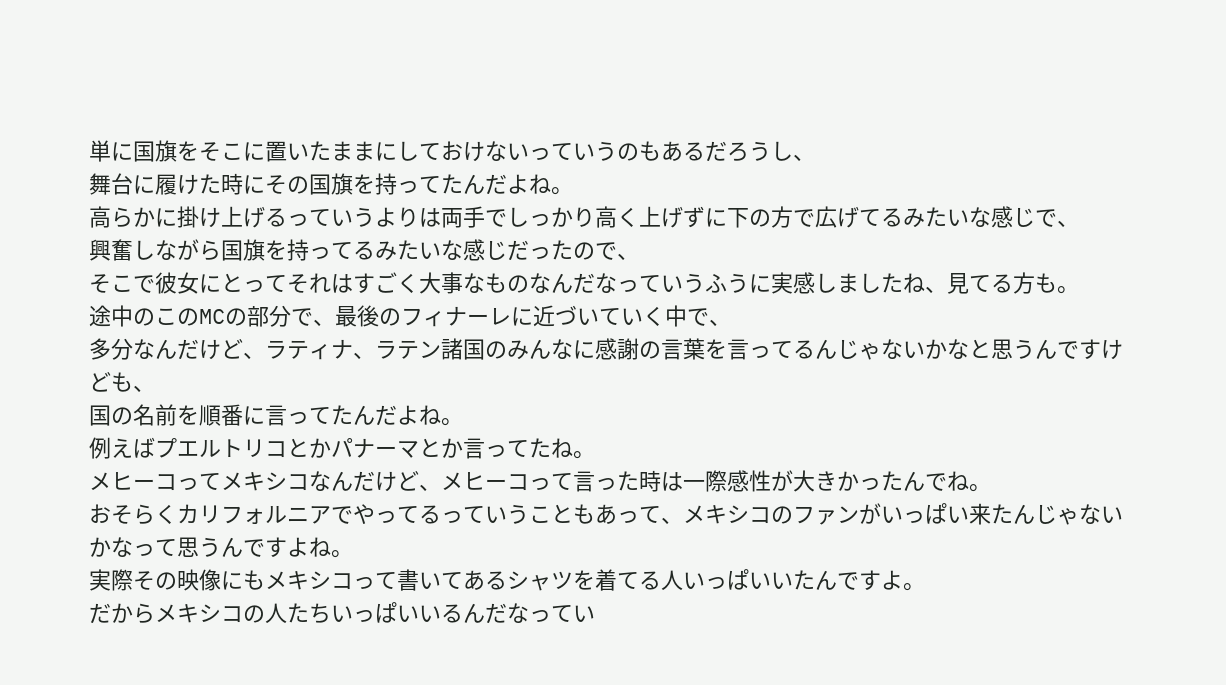単に国旗をそこに置いたままにしておけないっていうのもあるだろうし、
舞台に履けた時にその国旗を持ってたんだよね。
高らかに掛け上げるっていうよりは両手でしっかり高く上げずに下の方で広げてるみたいな感じで、
興奮しながら国旗を持ってるみたいな感じだったので、
そこで彼女にとってそれはすごく大事なものなんだなっていうふうに実感しましたね、見てる方も。
途中のこのMCの部分で、最後のフィナーレに近づいていく中で、
多分なんだけど、ラティナ、ラテン諸国のみんなに感謝の言葉を言ってるんじゃないかなと思うんですけども、
国の名前を順番に言ってたんだよね。
例えばプエルトリコとかパナーマとか言ってたね。
メヒーコってメキシコなんだけど、メヒーコって言った時は一際感性が大きかったんでね。
おそらくカリフォルニアでやってるっていうこともあって、メキシコのファンがいっぱい来たんじゃないかなって思うんですよね。
実際その映像にもメキシコって書いてあるシャツを着てる人いっぱいいたんですよ。
だからメキシコの人たちいっぱいいるんだなってい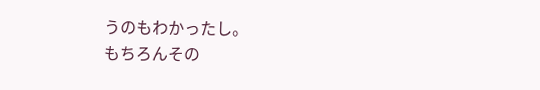うのもわかったし。
もちろんその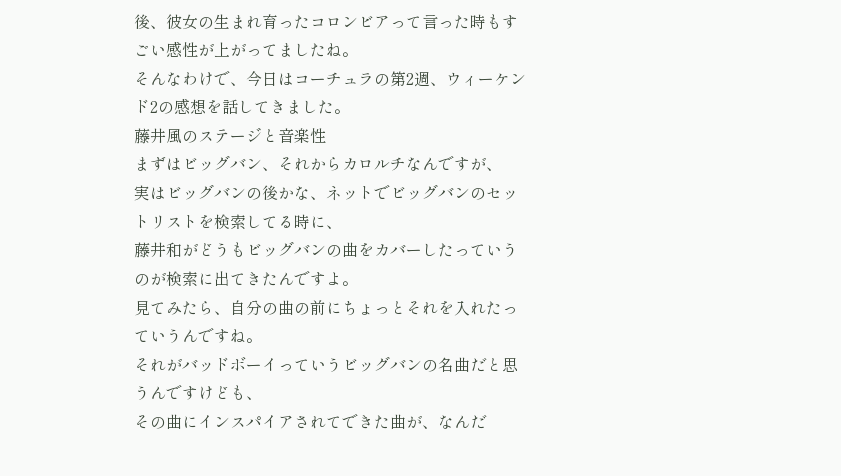後、彼女の生まれ育ったコロンビアって言った時もすごい感性が上がってましたね。
そんなわけで、今日はコーチュラの第2週、ウィーケンド2の感想を話してきました。
藤井風のステージと音楽性
まずはビッグバン、それからカロルチなんですが、
実はビッグバンの後かな、ネットでビッグバンのセットリストを検索してる時に、
藤井和がどうもビッグバンの曲をカバーしたっていうのが検索に出てきたんですよ。
見てみたら、自分の曲の前にちょっとそれを入れたっていうんですね。
それがバッドボーイっていうビッグバンの名曲だと思うんですけども、
その曲にインスパイアされてできた曲が、なんだ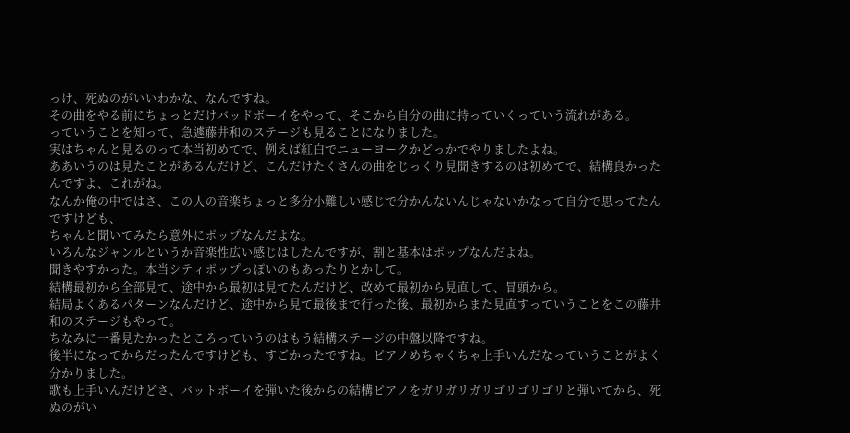っけ、死ぬのがいいわかな、なんですね。
その曲をやる前にちょっとだけバッドボーイをやって、そこから自分の曲に持っていくっていう流れがある。
っていうことを知って、急遽藤井和のステージも見ることになりました。
実はちゃんと見るのって本当初めてで、例えば紅白でニューヨークかどっかでやりましたよね。
ああいうのは見たことがあるんだけど、こんだけたくさんの曲をじっくり見聞きするのは初めてで、結構良かったんですよ、これがね。
なんか俺の中ではさ、この人の音楽ちょっと多分小難しい感じで分かんないんじゃないかなって自分で思ってたんですけども、
ちゃんと聞いてみたら意外にポップなんだよな。
いろんなジャンルというか音楽性広い感じはしたんですが、割と基本はポップなんだよね。
聞きやすかった。本当シティポップっぽいのもあったりとかして。
結構最初から全部見て、途中から最初は見てたんだけど、改めて最初から見直して、冒頭から。
結局よくあるパターンなんだけど、途中から見て最後まで行った後、最初からまた見直すっていうことをこの藤井和のステージもやって。
ちなみに一番見たかったところっていうのはもう結構ステージの中盤以降ですね。
後半になってからだったんですけども、すごかったですね。ピアノめちゃくちゃ上手いんだなっていうことがよく分かりました。
歌も上手いんだけどさ、バットボーイを弾いた後からの結構ピアノをガリガリガリゴリゴリゴリと弾いてから、死ぬのがい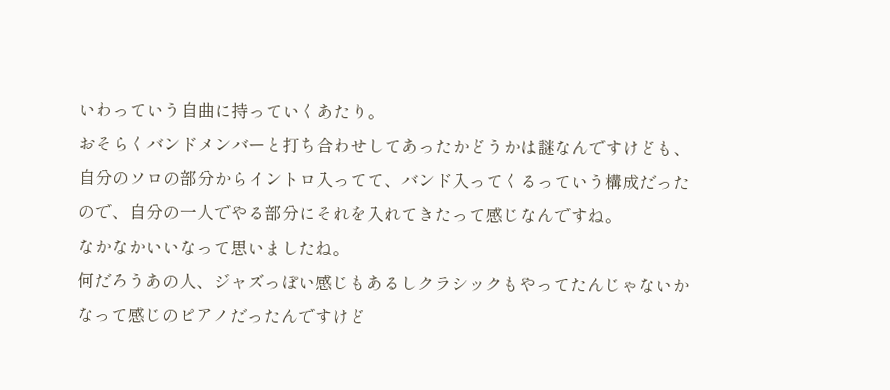いわっていう自曲に持っていくあたり。
おそらくバンドメンバーと打ち合わせしてあったかどうかは謎なんですけども、自分のソロの部分からイントロ入ってて、バンド入ってくるっていう構成だったので、自分の一人でやる部分にそれを入れてきたって感じなんですね。
なかなかいいなって思いましたね。
何だろうあの人、ジャズっぽい感じもあるしクラシックもやってたんじゃないかなって感じのピアノだったんですけど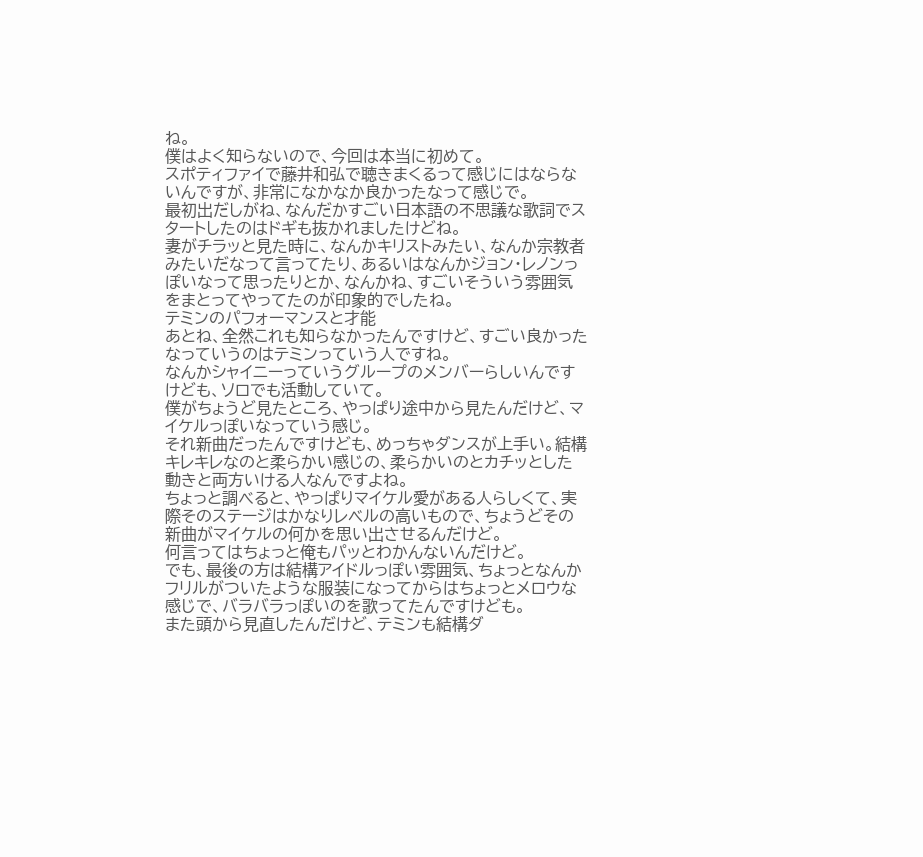ね。
僕はよく知らないので、今回は本当に初めて。
スポティファイで藤井和弘で聴きまくるって感じにはならないんですが、非常になかなか良かったなって感じで。
最初出だしがね、なんだかすごい日本語の不思議な歌詞でスタートしたのはドギも抜かれましたけどね。
妻がチラッと見た時に、なんかキリストみたい、なんか宗教者みたいだなって言ってたり、あるいはなんかジョン・レノンっぽいなって思ったりとか、なんかね、すごいそういう雰囲気をまとってやってたのが印象的でしたね。
テミンのパフォーマンスと才能
あとね、全然これも知らなかったんですけど、すごい良かったなっていうのはテミンっていう人ですね。
なんかシャイニーっていうグループのメンバーらしいんですけども、ソロでも活動していて。
僕がちょうど見たところ、やっぱり途中から見たんだけど、マイケルっぽいなっていう感じ。
それ新曲だったんですけども、めっちゃダンスが上手い。結構キレキレなのと柔らかい感じの、柔らかいのとカチッとした動きと両方いける人なんですよね。
ちょっと調べると、やっぱりマイケル愛がある人らしくて、実際そのステージはかなりレベルの高いもので、ちょうどその新曲がマイケルの何かを思い出させるんだけど。
何言ってはちょっと俺もパッとわかんないんだけど。
でも、最後の方は結構アイドルっぽい雰囲気、ちょっとなんかフリルがついたような服装になってからはちょっとメロウな感じで、バラバラっぽいのを歌ってたんですけども。
また頭から見直したんだけど、テミンも結構ダ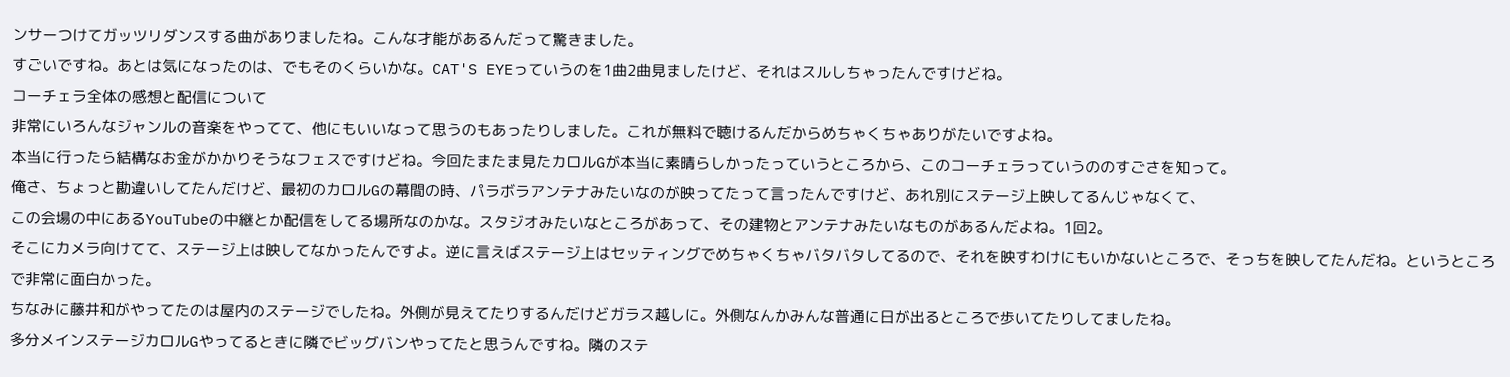ンサーつけてガッツリダンスする曲がありましたね。こんな才能があるんだって驚きました。
すごいですね。あとは気になったのは、でもそのくらいかな。CAT'S EYEっていうのを1曲2曲見ましたけど、それはスルしちゃったんですけどね。
コーチェラ全体の感想と配信について
非常にいろんなジャンルの音楽をやってて、他にもいいなって思うのもあったりしました。これが無料で聴けるんだからめちゃくちゃありがたいですよね。
本当に行ったら結構なお金がかかりそうなフェスですけどね。今回たまたま見たカロルGが本当に素晴らしかったっていうところから、このコーチェラっていうののすごさを知って。
俺さ、ちょっと勘違いしてたんだけど、最初のカロルGの幕間の時、パラボラアンテナみたいなのが映ってたって言ったんですけど、あれ別にステージ上映してるんじゃなくて、
この会場の中にあるYouTubeの中継とか配信をしてる場所なのかな。スタジオみたいなところがあって、その建物とアンテナみたいなものがあるんだよね。1回2。
そこにカメラ向けてて、ステージ上は映してなかったんですよ。逆に言えばステージ上はセッティングでめちゃくちゃバタバタしてるので、それを映すわけにもいかないところで、そっちを映してたんだね。というところで非常に面白かった。
ちなみに藤井和がやってたのは屋内のステージでしたね。外側が見えてたりするんだけどガラス越しに。外側なんかみんな普通に日が出るところで歩いてたりしてましたね。
多分メインステージカロルGやってるときに隣でビッグバンやってたと思うんですね。隣のステ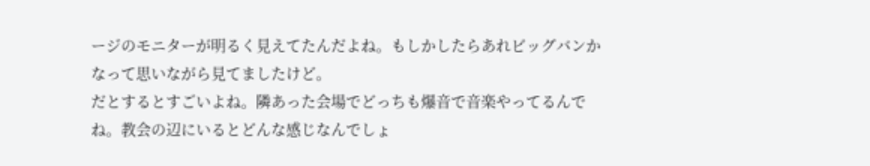ージのモニターが明るく見えてたんだよね。もしかしたらあれビッグバンかなって思いながら見てましたけど。
だとするとすごいよね。隣あった会場でどっちも爆音で音楽やってるんでね。教会の辺にいるとどんな感じなんでしょ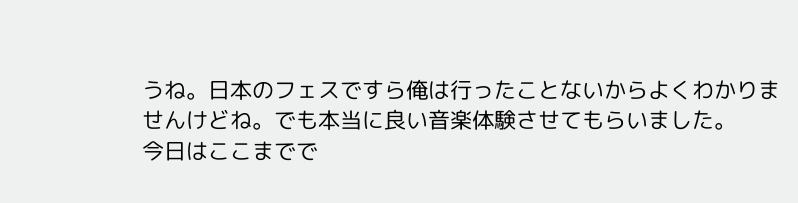うね。日本のフェスですら俺は行ったことないからよくわかりませんけどね。でも本当に良い音楽体験させてもらいました。
今日はここまでで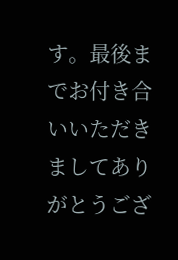す。最後までお付き合いいただきましてありがとうござ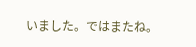いました。ではまたね。